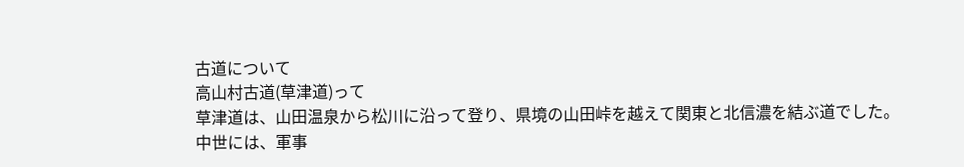古道について
高山村古道(草津道)って
草津道は、山田温泉から松川に沿って登り、県境の山田峠を越えて関東と北信濃を結ぶ道でした。
中世には、軍事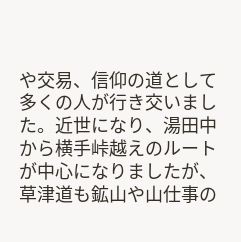や交易、信仰の道として多くの人が行き交いました。近世になり、湯田中から横手峠越えのルートが中心になりましたが、草津道も鉱山や山仕事の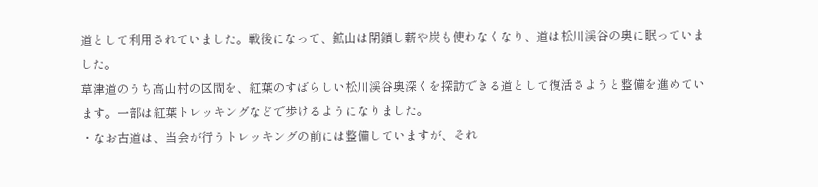道として利用されていました。戦後になって、鉱山は閉鎖し薪や炭も使わなくなり、道は松川渓谷の奥に眠っていました。
草津道のうち高山村の区間を、紅葉のすばらしい松川渓谷奥深くを探訪できる道として復活さようと整備を進めています。一部は紅葉トレッキングなどで歩けるようになりました。
・なお古道は、当会が行うトレッキングの前には整備していますが、それ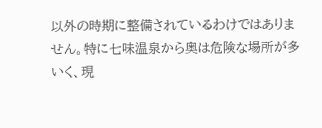以外の時期に整備されているわけではありません。特に七味温泉から奥は危険な場所が多いく、現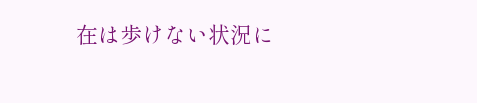在は歩けない状況に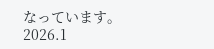なっています。2026.1